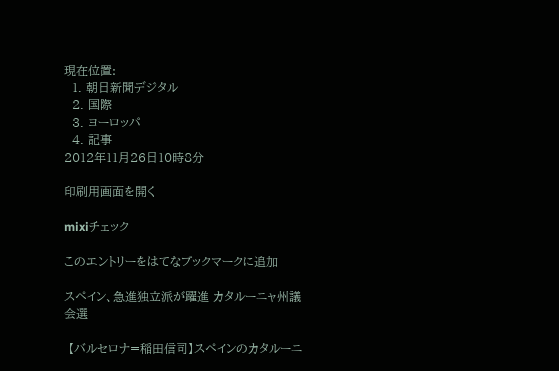現在位置:
  1. 朝日新聞デジタル
  2. 国際
  3. ヨーロッパ
  4. 記事
2012年11月26日10時8分

印刷用画面を開く

mixiチェック

このエントリーをはてなブックマークに追加

スペイン、急進独立派が躍進 カタルーニャ州議会選

 【バルセロナ=稲田信司】スペインのカタルーニ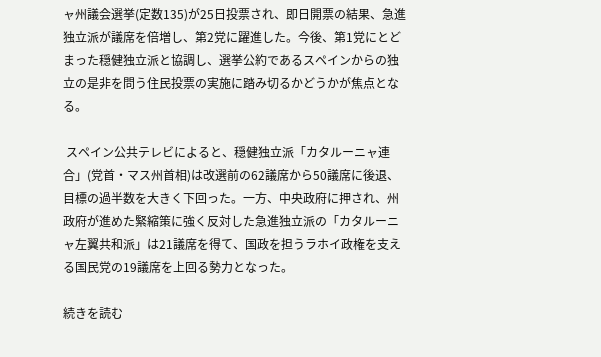ャ州議会選挙(定数135)が25日投票され、即日開票の結果、急進独立派が議席を倍増し、第2党に躍進した。今後、第1党にとどまった穏健独立派と協調し、選挙公約であるスペインからの独立の是非を問う住民投票の実施に踏み切るかどうかが焦点となる。

 スペイン公共テレビによると、穏健独立派「カタルーニャ連合」(党首・マス州首相)は改選前の62議席から50議席に後退、目標の過半数を大きく下回った。一方、中央政府に押され、州政府が進めた緊縮策に強く反対した急進独立派の「カタルーニャ左翼共和派」は21議席を得て、国政を担うラホイ政権を支える国民党の19議席を上回る勢力となった。

続きを読む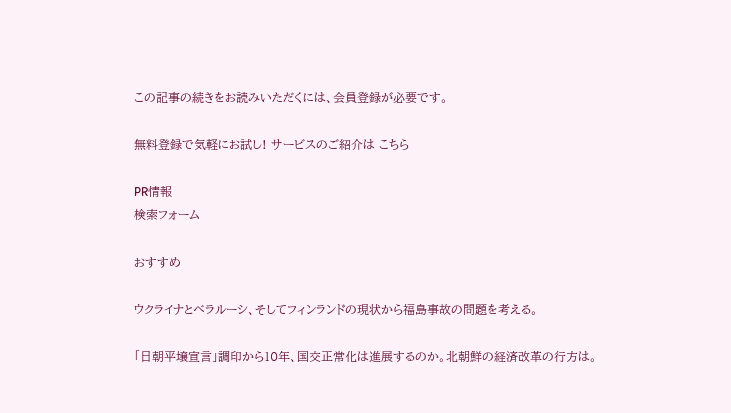この記事の続きをお読みいただくには、会員登録が必要です。

無料登録で気軽にお試し! サービスのご紹介は こちら

PR情報
検索フォーム

おすすめ

ウクライナとベラルーシ、そしてフィンランドの現状から福島事故の問題を考える。

「日朝平壌宣言」調印から10年、国交正常化は進展するのか。北朝鮮の経済改革の行方は。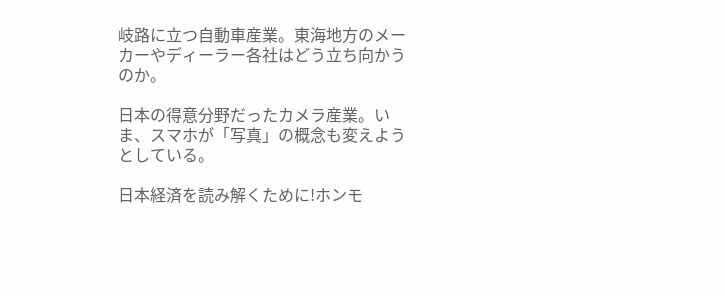岐路に立つ自動車産業。東海地方のメーカーやディーラー各社はどう立ち向かうのか。

日本の得意分野だったカメラ産業。いま、スマホが「写真」の概念も変えようとしている。

日本経済を読み解くために!ホンモ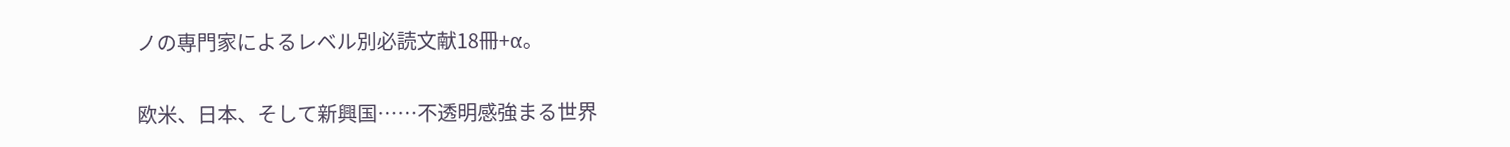ノの専門家によるレベル別必読文献18冊+α。

欧米、日本、そして新興国……不透明感強まる世界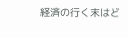経済の行く末はど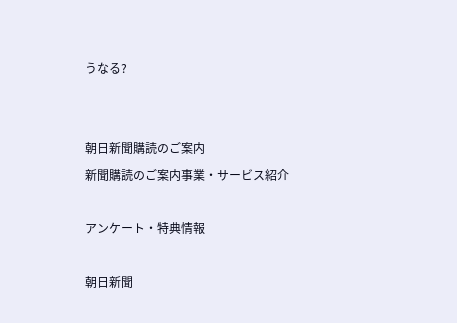うなる?


朝日新聞購読のご案内
新聞購読のご案内事業・サービス紹介

アンケート・特典情報

朝日新聞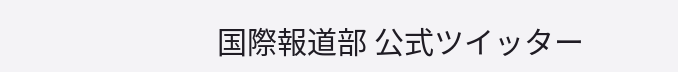国際報道部 公式ツイッター